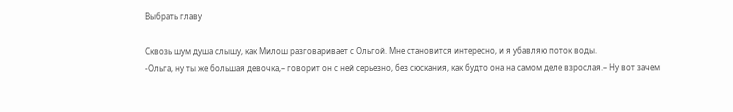Выбрать главу

Сквозь шум душа слышу, как Милош разговаривает с Ольгой. Мне становится интересно, и я убавляю поток воды.
-Ольга, ну ты же большая девочка,– говорит он с ней серьезно, без сюскания, как будто она на самом деле взрослая.– Ну вот зачем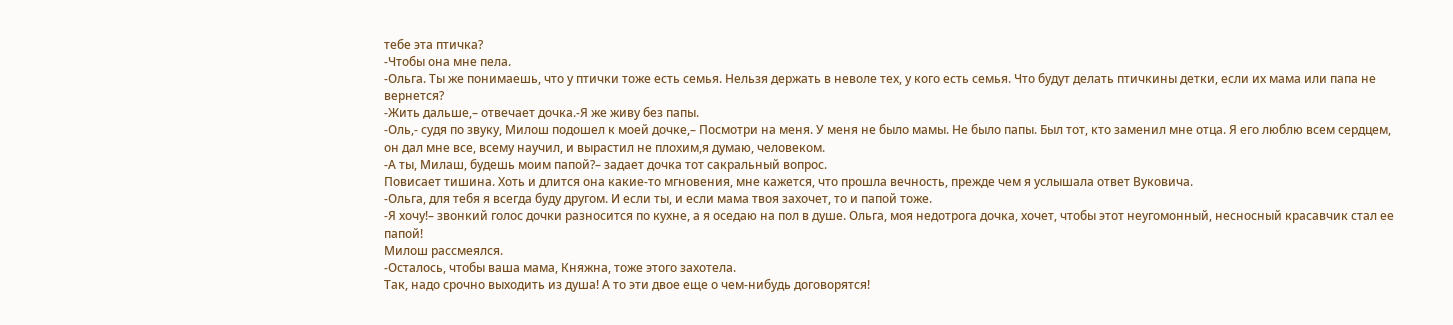тебе эта птичка?
-Чтобы она мне пела.
-Ольга. Ты же понимаешь, что у птички тоже есть семья. Нельзя держать в неволе тех, у кого есть семья. Что будут делать птичкины детки, если их мама или папа не вернется?
-Жить дальше,– отвечает дочка.-Я же живу без папы.
-Оль,- судя по звуку, Милош подошел к моей дочке,– Посмотри на меня. У меня не было мамы. Не было папы. Был тот, кто заменил мне отца. Я его люблю всем сердцем, он дал мне все, всему научил, и вырастил не плохим,я думаю, человеком.
-А ты, Милаш, будешь моим папой?– задает дочка тот сакральный вопрос.
Повисает тишина. Хоть и длится она какие-то мгновения, мне кажется, что прошла вечность, прежде чем я услышала ответ Вуковича.
-Ольга, для тебя я всегда буду другом. И если ты, и если мама твоя захочет, то и папой тоже.
-Я хочу!– звонкий голос дочки разносится по кухне, а я оседаю на пол в душе. Ольга, моя недотрога дочка, хочет, чтобы этот неугомонный, несносный красавчик стал ее папой!
Милош рассмеялся.
-Осталось, чтобы ваша мама, Княжна, тоже этого захотела.
Так, надо срочно выходить из душа! А то эти двое еще о чем-нибудь договорятся!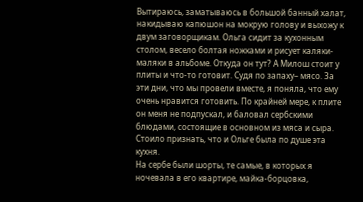Вытираюсь, заматываюсь в большой банный халат, накидываю капюшон на мокрую голову и выхожу к двум заговорщикам. Ольга сидит за кухонным столом, весело болтая ножками и рисует каляки-маляки в альбоме. Откуда он тут? А Милош стоит у плиты и что-то готовит. Судя по запаху– мясо. За эти дни, что мы провели вместе, я поняла, что ему очень нравится готовить. По крайней мере, к плите он меня не подпускал, и баловал сербскими блюдами, состоящие в основном из мяса и сыра. Стоило признать, что и Ольге была по душе эта кухня.
На сербе были шорты, те самые, в которых я ночевала в его квартире, майка-борцовка,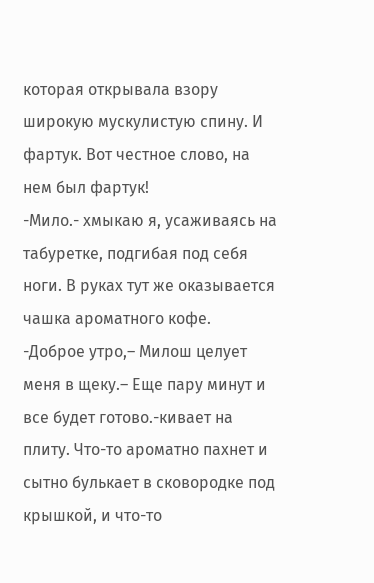которая открывала взору широкую мускулистую спину. И фартук. Вот честное слово, на нем был фартук!
-Мило.- хмыкаю я, усаживаясь на табуретке, подгибая под себя ноги. В руках тут же оказывается чашка ароматного кофе.
-Доброе утро,– Милош целует меня в щеку.– Еще пару минут и все будет готово.-кивает на плиту. Что-то ароматно пахнет и сытно булькает в сковородке под крышкой, и что-то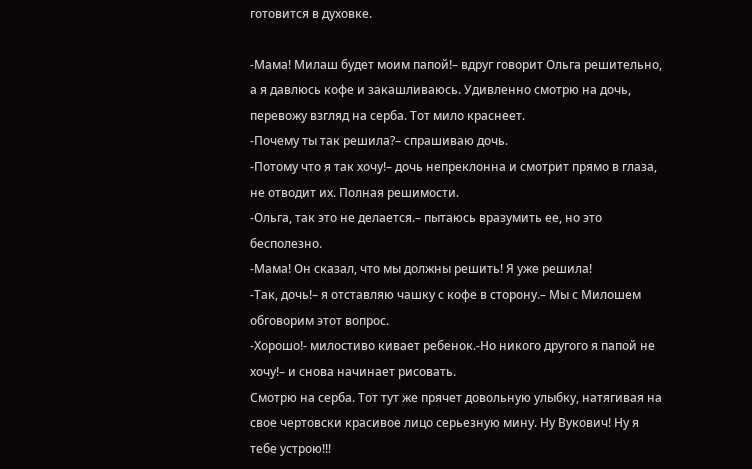готовится в духовке.

-Мама! Милаш будет моим папой!– вдруг говорит Ольга решительно, а я давлюсь кофе и закашливаюсь. Удивленно смотрю на дочь, перевожу взгляд на серба. Тот мило краснеет.
-Почему ты так решила?– спрашиваю дочь.
-Потому что я так хочу!– дочь непреклонна и смотрит прямо в глаза, не отводит их. Полная решимости.
-Ольга, так это не делается.– пытаюсь вразумить ее, но это бесполезно.
-Мама! Он сказал, что мы должны решить! Я уже решила!
-Так, дочь!– я отставляю чашку с кофе в сторону.– Мы с Милошем обговорим этот вопрос.
-Хорошо!- милостиво кивает ребенок.-Но никого другого я папой не хочу!– и снова начинает рисовать.
Смотрю на серба. Тот тут же прячет довольную улыбку, натягивая на свое чертовски красивое лицо серьезную мину. Ну Вукович! Ну я тебе устрою!!!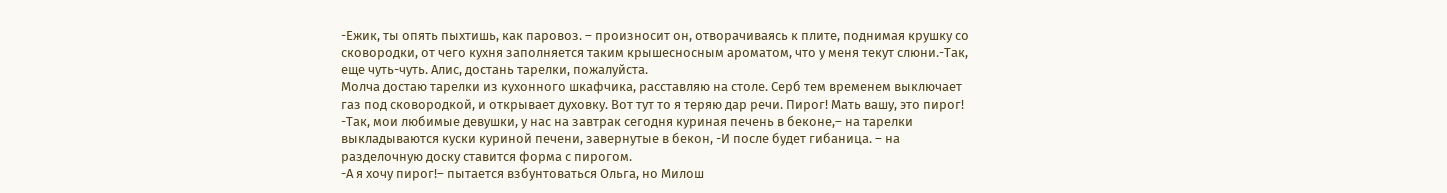-Ежик, ты опять пыхтишь, как паровоз. – произносит он, отворачиваясь к плите, поднимая крушку со сковородки, от чего кухня заполняется таким крышесносным ароматом, что у меня текут слюни.-Так, еще чуть-чуть. Алис, достань тарелки, пожалуйста.
Молча достаю тарелки из кухонного шкафчика, расставляю на столе. Серб тем временем выключает газ под сковородкой, и открывает духовку. Вот тут то я теряю дар речи. Пирог! Мать вашу, это пирог!
-Так, мои любимые девушки, у нас на завтрак сегодня куриная печень в беконе,– на тарелки выкладываются куски куриной печени, завернутые в бекон, -И после будет гибаница. – на разделочную доску ставится форма с пирогом.
-А я хочу пирог!– пытается взбунтоваться Ольга, но Милош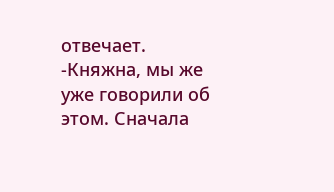отвечает.
-Княжна, мы же уже говорили об этом. Сначала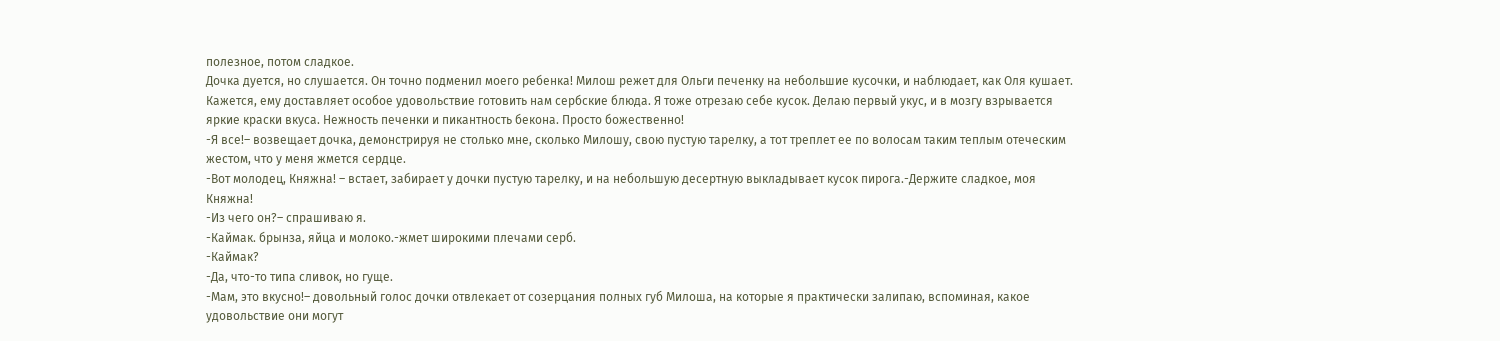полезное, потом сладкое.
Дочка дуется, но слушается. Он точно подменил моего ребенка! Милош режет для Ольги печенку на небольшие кусочки, и наблюдает, как Оля кушает. Кажется, ему доставляет особое удовольствие готовить нам сербские блюда. Я тоже отрезаю себе кусок. Делаю первый укус, и в мозгу взрывается яркие краски вкуса. Нежность печенки и пикантность бекона. Просто божественно!
-Я все!– возвещает дочка, демонстрируя не столько мне, сколько Милошу, свою пустую тарелку, а тот треплет ее по волосам таким теплым отеческим жестом, что у меня жмется сердце.
-Вот молодец, Княжна! – встает, забирает у дочки пустую тарелку, и на небольшую десертную выкладывает кусок пирога.-Держите сладкое, моя Княжна!
-Из чего он?– спрашиваю я.
-Каймак. брынза, яйца и молоко.-жмет широкими плечами серб.
-Каймак?
-Да, что-то типа сливок, но гуще.
-Мам, это вкусно!– довольный голос дочки отвлекает от созерцания полных губ Милоша, на которые я практически залипаю, вспоминая, какое удовольствие они могут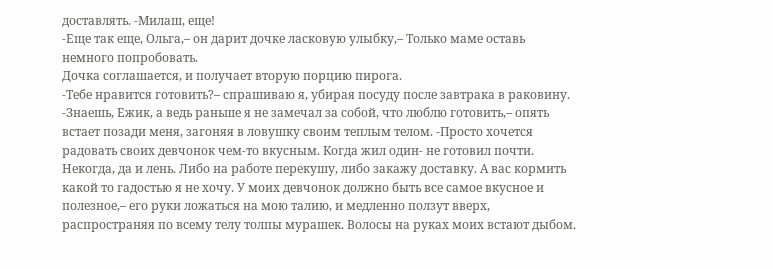доставлять. -Милаш, еще!
-Еще так еще, Ольга,– он дарит дочке ласковую улыбку,– Только маме оставь немного попробовать.
Дочка соглашается, и получает вторую порцию пирога.
-Тебе нравится готовить?– спрашиваю я, убирая посуду после завтрака в раковину.
-Знаешь, Ежик, а ведь раньше я не замечал за собой, что люблю готовить,– опять встает позади меня, загоняя в ловушку своим теплым телом. -Просто хочется радовать своих девчонок чем-то вкусным. Когда жил один- не готовил почти. Некогда, да и лень. Либо на работе перекушу, либо закажу доставку. А вас кормить какой то гадостью я не хочу. У моих девчонок должно быть все самое вкусное и полезное,– его руки ложаться на мою талию, и медленно ползут вверх, распространяя по всему телу толпы мурашек. Волосы на руках моих встают дыбом.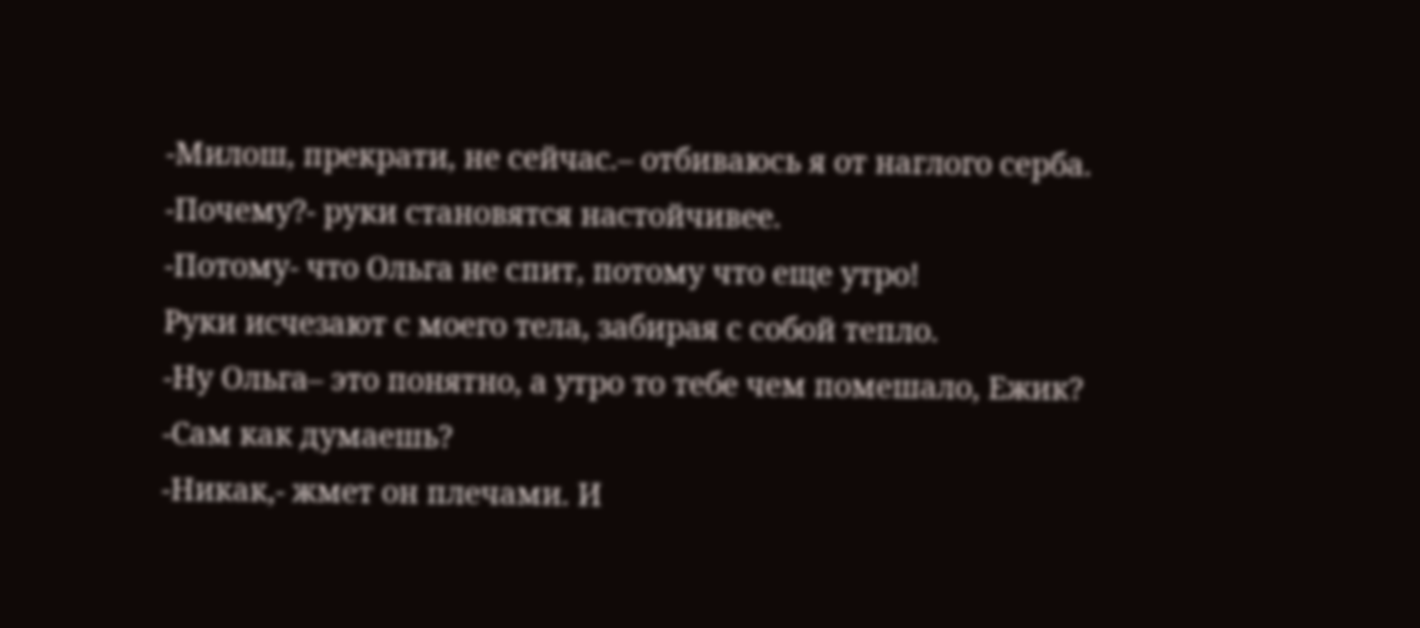-Милош, прекрати, не сейчас.– отбиваюсь я от наглого серба.
-Почему?- руки становятся настойчивее.
-Потому- что Ольга не спит, потому что еще утро!
Руки исчезают с моего тела, забирая с собой тепло.
-Ну Ольга– это понятно, а утро то тебе чем помешало, Ежик?
-Сам как думаешь?
-Никак,- жмет он плечами. И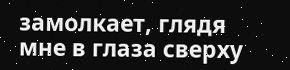замолкает, глядя мне в глаза сверху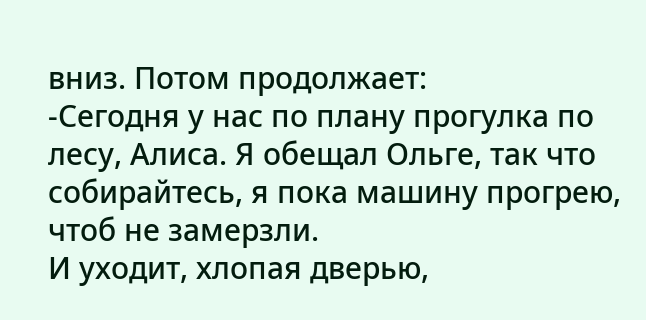вниз. Потом продолжает:
-Сегодня у нас по плану прогулка по лесу, Алиса. Я обещал Ольге, так что собирайтесь, я пока машину прогрею, чтоб не замерзли.
И уходит, хлопая дверью,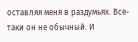оставляя меня в раздумьях. Все-таки он не обычный. И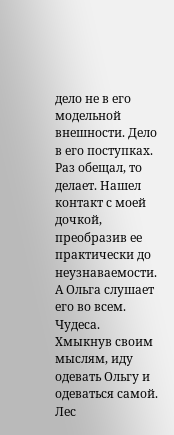дело не в его модельной внешности. Дело в его поступках. Раз обещал, то делает. Нашел контакт с моей дочкой, преобразив ее практически до неузнаваемости. А Ольга слушает его во всем. Чудеса.
Хмыкнув своим мыслям, иду одевать Ольгу и одеваться самой. Лес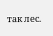так лес.